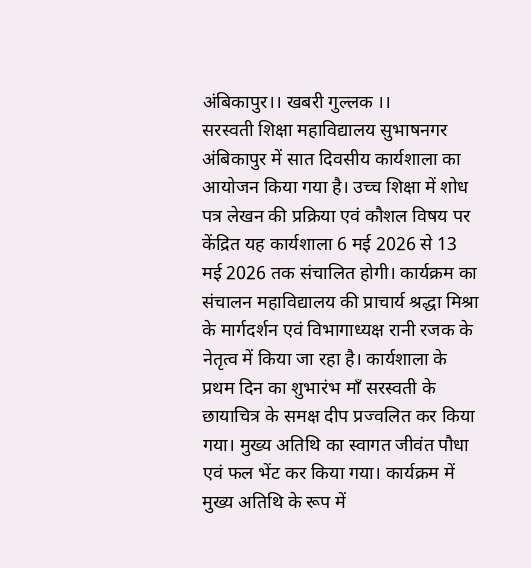अंबिकापुर।। खबरी गुल्लक ।।
सरस्वती शिक्षा महाविद्यालय सुभाषनगर अंबिकापुर में सात दिवसीय कार्यशाला का आयोजन किया गया है। उच्च शिक्षा में शोध पत्र लेखन की प्रक्रिया एवं कौशल विषय पर केंद्रित यह कार्यशाला 6 मई 2026 से 13 मई 2026 तक संचालित होगी। कार्यक्रम का संचालन महाविद्यालय की प्राचार्य श्रद्धा मिश्रा के मार्गदर्शन एवं विभागाध्यक्ष रानी रजक के नेतृत्व में किया जा रहा है। कार्यशाला के प्रथम दिन का शुभारंभ माँ सरस्वती के छायाचित्र के समक्ष दीप प्रज्वलित कर किया गया। मुख्य अतिथि का स्वागत जीवंत पौधा एवं फल भेंट कर किया गया। कार्यक्रम में मुख्य अतिथि के रूप में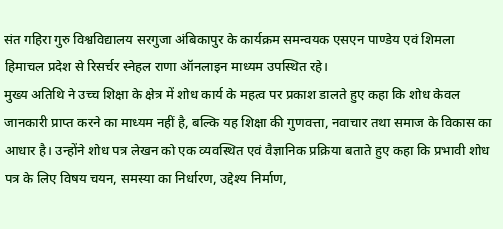संत गहिरा गुरु विश्वविद्यालय सरगुजा अंबिकापुर के कार्यक्रम समन्वयक एसएन पाण्डेय एवं शिमला हिमाचल प्रदेश से रिसर्चर स्नेहल राणा ऑनलाइन माध्यम उपस्थित रहे।
मुख्य अतिथि ने उच्च शिक्षा के क्षेत्र में शोध कार्य के महत्व पर प्रकाश डालते हुए कहा कि शोध केवल जानकारी प्राप्त करने का माध्यम नहीं है, बल्कि यह शिक्षा की गुणवत्ता, नवाचार तथा समाज के विकास का आधार है। उन्होंने शोध पत्र लेखन को एक व्यवस्थित एवं वैज्ञानिक प्रक्रिया बताते हुए कहा कि प्रभावी शोध पत्र के लिए विषय चयन, समस्या का निर्धारण, उद्देश्य निर्माण,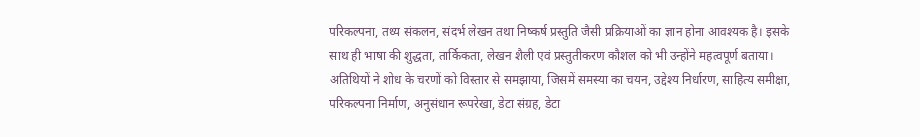परिकल्पना, तथ्य संकलन, संदर्भ लेखन तथा निष्कर्ष प्रस्तुति जैसी प्रक्रियाओं का ज्ञान होना आवश्यक है। इसके साथ ही भाषा की शुद्धता, तार्किकता, लेखन शैली एवं प्रस्तुतीकरण कौशल को भी उन्होंने महत्वपूर्ण बताया।
अतिथियों ने शोध के चरणों को विस्तार से समझाया, जिसमें समस्या का चयन, उद्देश्य निर्धारण, साहित्य समीक्षा, परिकल्पना निर्माण, अनुसंधान रूपरेखा, डेटा संग्रह, डेटा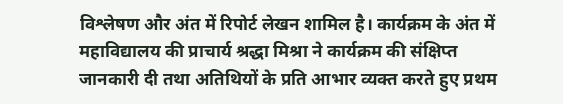विश्लेषण और अंत में रिपोर्ट लेखन शामिल है। कार्यक्रम के अंत में महाविद्यालय की प्राचार्य श्रद्धा मिश्रा ने कार्यक्रम की संक्षिप्त जानकारी दी तथा अतिथियों के प्रति आभार व्यक्त करते हुए प्रथम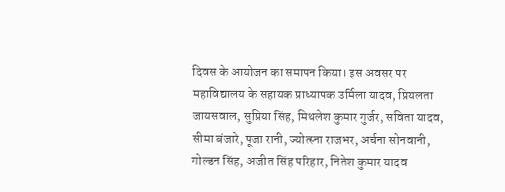दिवस के आयोजन का समापन किया। इस अवसर पर महाविद्यालय के सहायक प्राध्यापक उर्मिला यादव, प्रियलता जायसवाल, सुप्रिया सिंह, मिथलेश कुमार गुर्जर, सविता यादव, सीमा बंजारे, पूजा रानी, ज्योत्स्ना राजभर, अर्चना सोनवानी, गोल्डन सिंह, अजीत सिंह परिहार, नितेश कुमार यादव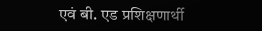एवं बी. एड प्रशिक्षणार्थी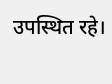उपस्थित रहे।